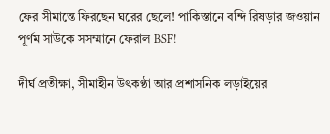ফের সীমান্তে ফিরছেন ঘরের ছেলে! পাকিস্তানে বন্দি রিষড়ার জওয়ান পূর্ণম সাউকে সসম্মানে ফেরাল BSF!

দীর্ঘ প্রতীক্ষা, সীমাহীন উৎকণ্ঠা আর প্রশাসনিক লড়াইয়ের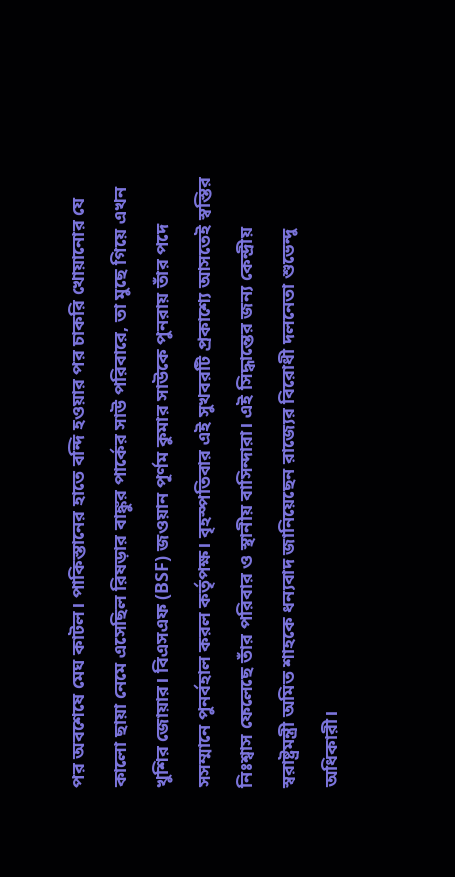পর অবশেষে মেঘ কাটল। পাকিস্তানের হাতে বন্দি হওয়ার পর চাকরি খোয়ানোর যে কালো ছায়া নেমে এসেছিল রিষড়ার বাঙ্কুর পার্কের সাউ পরিবারে, তা মুছে গিয়ে এখন খুশির জোয়ার। বিএসএফ (BSF) জওয়ান পূর্ণম কুমার সাউকে পুনরায় তাঁর পদে সসম্মানে পুনর্বহাল করল কর্তৃপক্ষ। বৃহস্পতিবার এই সুখবরটি প্রকাশ্যে আসতেই স্বস্তির নিঃশ্বাস ফেলেছে তাঁর পরিবার ও স্থানীয় বাসিন্দারা। এই সিদ্ধান্তের জন্য কেন্দ্রীয় স্বরাষ্ট্রমন্ত্রী অমিত শাহকে ধন্যবাদ জানিয়েছেন রাজ্যের বিরোধী দলনেতা শুভেন্দু অধিকারী।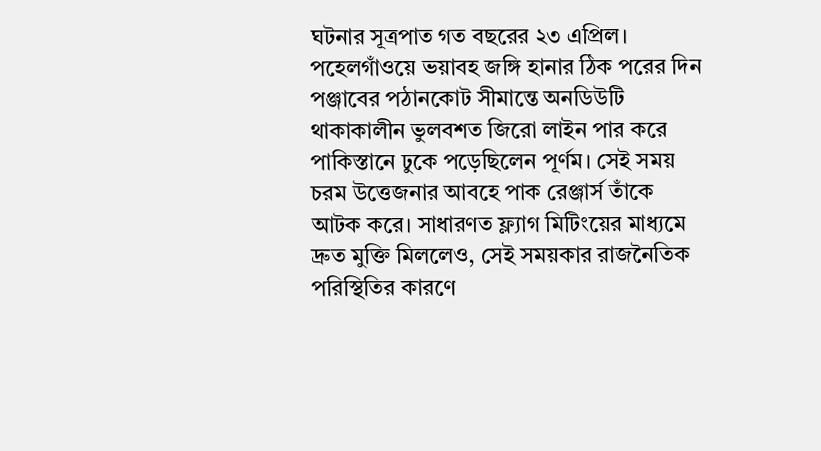ঘটনার সূত্রপাত গত বছরের ২৩ এপ্রিল। পহেলগাঁওয়ে ভয়াবহ জঙ্গি হানার ঠিক পরের দিন পঞ্জাবের পঠানকোট সীমান্তে অনডিউটি থাকাকালীন ভুলবশত জিরো লাইন পার করে পাকিস্তানে ঢুকে পড়েছিলেন পূর্ণম। সেই সময় চরম উত্তেজনার আবহে পাক রেঞ্জার্স তাঁকে আটক করে। সাধারণত ফ্ল্যাগ মিটিংয়ের মাধ্যমে দ্রুত মুক্তি মিললেও, সেই সময়কার রাজনৈতিক পরিস্থিতির কারণে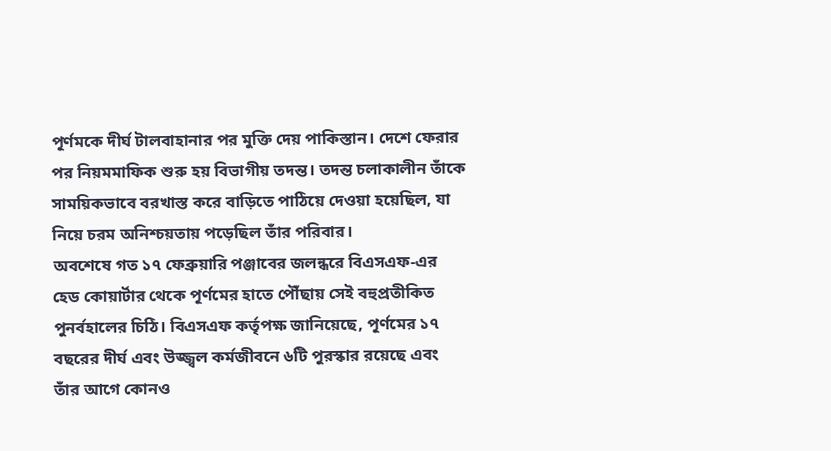পূর্ণমকে দীর্ঘ টালবাহানার পর মুক্তি দেয় পাকিস্তান। দেশে ফেরার পর নিয়মমাফিক শুরু হয় বিভাগীয় তদন্ত। তদন্ত চলাকালীন তাঁকে সাময়িকভাবে বরখাস্ত করে বাড়িতে পাঠিয়ে দেওয়া হয়েছিল, যা নিয়ে চরম অনিশ্চয়তায় পড়েছিল তাঁর পরিবার।
অবশেষে গত ১৭ ফেব্রুয়ারি পঞ্জাবের জলন্ধরে বিএসএফ-এর হেড কোয়ার্টার থেকে পূর্ণমের হাতে পৌঁছায় সেই বহুপ্রতীকিত পুনর্বহালের চিঠি। বিএসএফ কর্তৃপক্ষ জানিয়েছে, পূর্ণমের ১৭ বছরের দীর্ঘ এবং উজ্জ্বল কর্মজীবনে ৬টি পুরস্কার রয়েছে এবং তাঁর আগে কোনও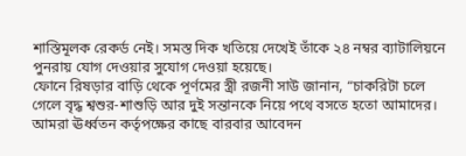শাস্তিমূলক রেকর্ড নেই। সমস্ত দিক খতিয়ে দেখেই তাঁকে ২৪ নম্বর ব্যাটালিয়নে পুনরায় যোগ দেওয়ার সুযোগ দেওয়া হয়েছে।
ফোনে রিষড়ার বাড়ি থেকে পূর্ণমের স্ত্রী রজনী সাউ জানান, “চাকরিটা চলে গেলে বৃদ্ধ শ্বশুর-শাশুড়ি আর দুই সন্তানকে নিয়ে পথে বসতে হতো আমাদের। আমরা ঊর্ধ্বতন কর্তৃপক্ষের কাছে বারবার আবেদন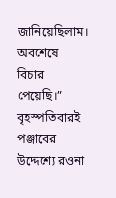জানিয়েছিলাম। অবশেষে বিচার পেয়েছি।” বৃহস্পতিবারই পঞ্জাবের উদ্দেশ্যে রওনা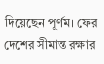দিয়েছেন পূর্ণম। ফের দেশের সীমান্ত রক্ষার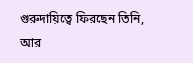গুরুদায়িত্বে ফিরছেন তিনি, আর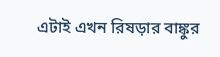এটাই এখন রিষড়ার বাঙ্কুর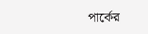পার্কের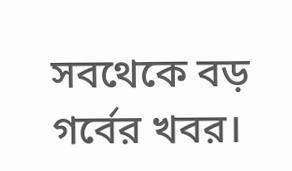সবথেকে বড় গর্বের খবর।